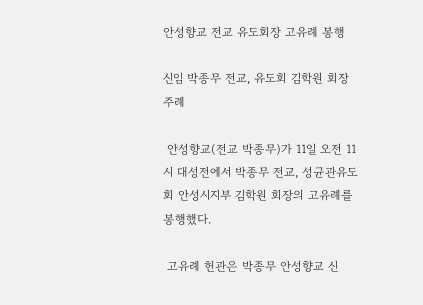안성향교 전교 유도회장 고유례 봉행

신임 박종무 전교, 유도회 김학원 회장 주례

 안성향교(전교 박종무)가 11일 오전 11시 대성전에서 박종무 전교, 성균관유도회 안성시지부 김학원 회장의 고유례를 봉행했다.

 고유례 헌관은 박종무 안성향교 신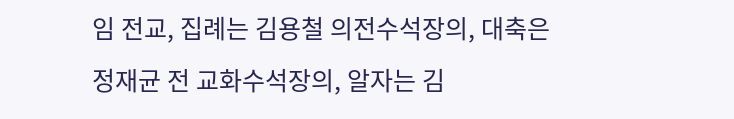임 전교, 집례는 김용철 의전수석장의, 대축은 정재균 전 교화수석장의, 알자는 김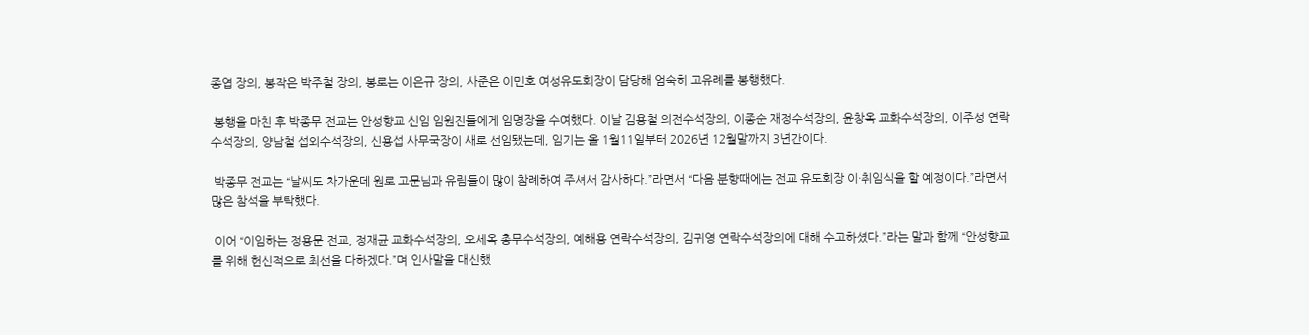종엽 장의, 봉작은 박주철 장의, 봉로는 이은규 장의, 사준은 이민호 여성유도회장이 담당해 엄숙히 고유례를 봉행했다.

 봉행을 마친 후 박종무 전교는 안성향교 신임 임원진들에게 임명장을 수여했다. 이날 김용철 의전수석장의, 이종순 재정수석장의, 윤창옥 교화수석장의, 이주성 연락수석장의, 양남철 섭외수석장의, 신용섭 사무국장이 새로 선임됐는데, 임기는 올 1월11일부터 2026년 12월말까지 3년간이다.

 박종무 전교는 “날씨도 차가운데 원로 고문님과 유림들이 많이 참례하여 주셔서 감사하다.”라면서 “다음 분향때에는 전교 유도회장 이·취임식을 할 예정이다.”라면서 많은 참석을 부탁했다.

 이어 “이임하는 정용문 전교, 정재균 교화수석장의, 오세옥 총무수석장의, 예해용 연락수석장의, 김귀영 연락수석장의에 대해 수고하셨다.”라는 말과 함께 “안성향교를 위해 헌신적으로 최선을 다하겠다.”며 인사말을 대신했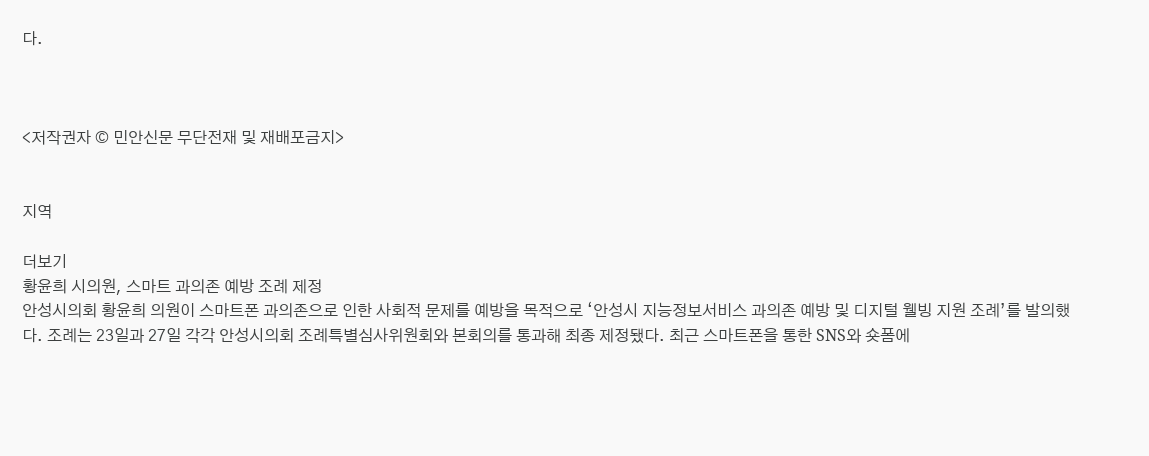다.



<저작권자 © 민안신문 무단전재 및 재배포금지>


지역

더보기
황윤희 시의원, 스마트 과의존 예방 조례 제정
안성시의회 황윤희 의원이 스마트폰 과의존으로 인한 사회적 문제를 예방을 목적으로 ‘안성시 지능정보서비스 과의존 예방 및 디지털 웰빙 지원 조례’를 발의했다. 조례는 23일과 27일 각각 안성시의회 조례특별심사위원회와 본회의를 통과해 최종 제정됐다. 최근 스마트폰을 통한 SNS와 숏폼에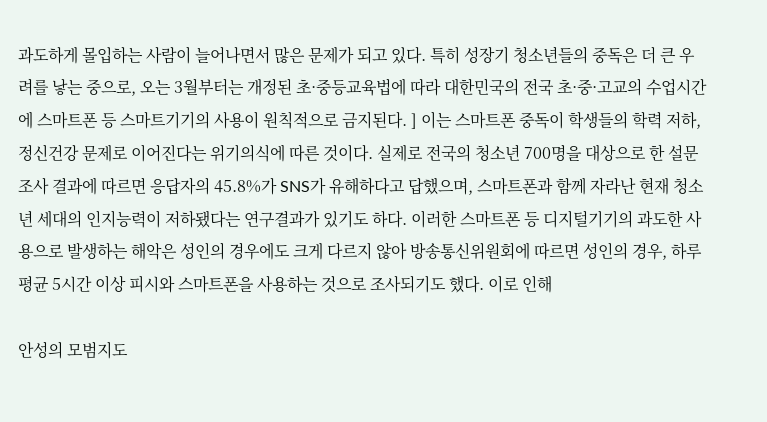과도하게 몰입하는 사람이 늘어나면서 많은 문제가 되고 있다. 특히 성장기 청소년들의 중독은 더 큰 우려를 낳는 중으로, 오는 3월부터는 개정된 초·중등교육법에 따라 대한민국의 전국 초·중·고교의 수업시간에 스마트폰 등 스마트기기의 사용이 원칙적으로 금지된다. ] 이는 스마트폰 중독이 학생들의 학력 저하, 정신건강 문제로 이어진다는 위기의식에 따른 것이다. 실제로 전국의 청소년 700명을 대상으로 한 설문조사 결과에 따르면 응답자의 45.8%가 SNS가 유해하다고 답했으며, 스마트폰과 함께 자라난 현재 청소년 세대의 인지능력이 저하됐다는 연구결과가 있기도 하다. 이러한 스마트폰 등 디지털기기의 과도한 사용으로 발생하는 해악은 성인의 경우에도 크게 다르지 않아 방송통신위원회에 따르면 성인의 경우, 하루 평균 5시간 이상 피시와 스마트폰을 사용하는 것으로 조사되기도 했다. 이로 인해

안성의 모범지도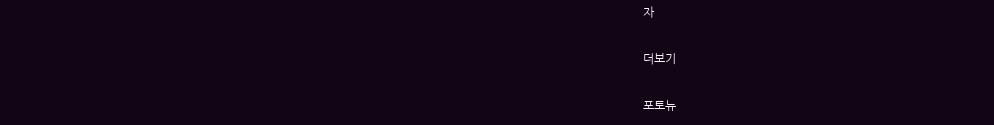자

더보기

포토뉴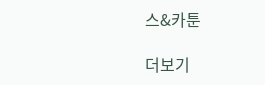스&카툰

더보기